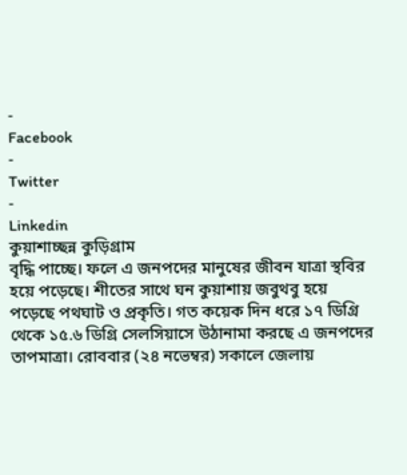-
Facebook
-
Twitter
-
Linkedin
কুয়াশাচ্ছন্ন কুড়িগ্রাম
বৃদ্ধি পাচ্ছে। ফলে এ জনপদের মানুষের জীবন যাত্রা স্থবির হয়ে পড়েছে। শীতের সাথে ঘন কুয়াশায় জবুথবু হয়ে পড়েছে পথঘাট ও প্রকৃতি। গত কয়েক দিন ধরে ১৭ ডিগ্রি থেকে ১৫.৬ ডিগ্রি সেলসিয়াসে উঠানামা করছে এ জনপদের তাপমাত্রা। রোববার (২৪ নভেম্বর) সকালে জেলায়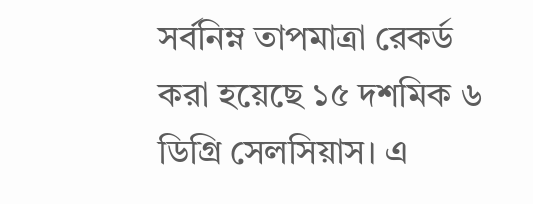সর্বনিম্ন তাপমাত্রা রেকর্ড করা হয়েছে ১৫ দশমিক ৬ ডিগ্রি সেলসিয়াস। এ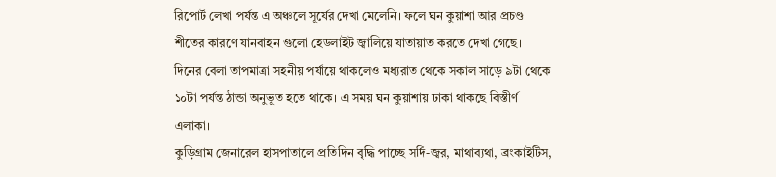রিপোর্ট লেখা পর্যন্ত এ অঞ্চলে সূর্যের দেখা মেলেনি। ফলে ঘন কুয়াশা আর প্রচণ্ড শীতের কারণে যানবাহন গুলো হেডলাইট জ্বালিয়ে যাতায়াত করতে দেখা গেছে।
দিনের বেলা তাপমাত্রা সহনীয় পর্যায়ে থাকলেও মধ্যরাত থেকে সকাল সাড়ে ৯টা থেকে ১০টা পর্যন্ত ঠান্ডা অনুভূত হতে থাকে। এ সময় ঘন কুয়াশায় ঢাকা থাকছে বিস্তীর্ণ এলাকা।
কুড়িগ্রাম জেনারেল হাসপাতালে প্রতিদিন বৃদ্ধি পাচ্ছে সর্দি-জ্বর, মাথাব্যথা, ব্রংকাইটিস,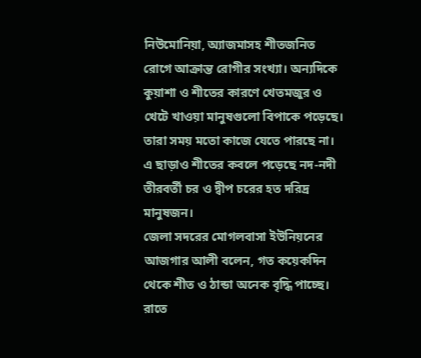নিউমোনিয়া, অ্যাজমাসহ শীতজনিত রোগে আক্রান্ত রোগীর সংখ্যা। অন্যদিকে কুয়াশা ও শীতের কারণে খেতমজুর ও খেটে খাওয়া মানুষগুলো বিপাকে পড়েছে। তারা সময় মতো কাজে যেতে পারছে না। এ ছাড়াও শীতের কবলে পড়েছে নদ-নদী তীরবর্তী চর ও দ্বীপ চরের হত দরিদ্র মানুষজন।
জেলা সদরের মোগলবাসা ইউনিয়নের আজগার আলী বলেন, গত কয়েকদিন থেকে শীত ও ঠান্ডা অনেক বৃদ্ধি পাচ্ছে। রাতে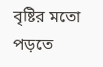বৃষ্টির মতো পড়তে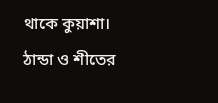থাকে কুয়াশা। ঠান্ডা ও শীতের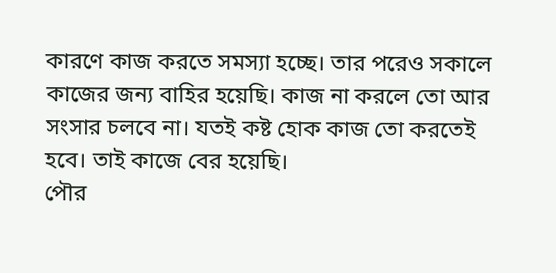কারণে কাজ করতে সমস্যা হচ্ছে। তার পরেও সকালে কাজের জন্য বাহির হয়েছি। কাজ না করলে তো আর সংসার চলবে না। যতই কষ্ট হোক কাজ তো করতেই হবে। তাই কাজে বের হয়েছি।
পৌর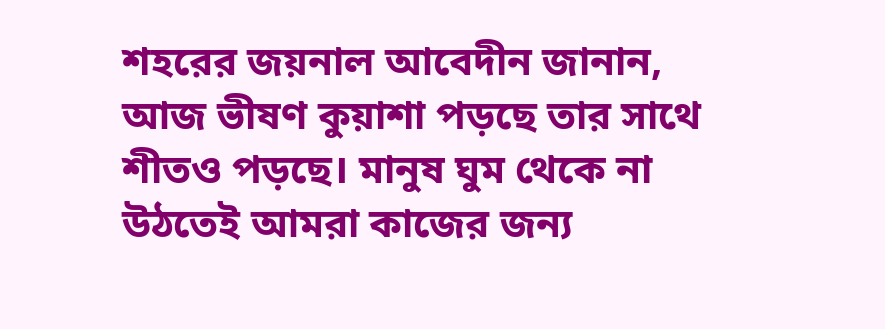শহরের জয়নাল আবেদীন জানান, আজ ভীষণ কুয়াশা পড়ছে তার সাথে শীতও পড়ছে। মানুষ ঘুম থেকে না উঠতেই আমরা কাজের জন্য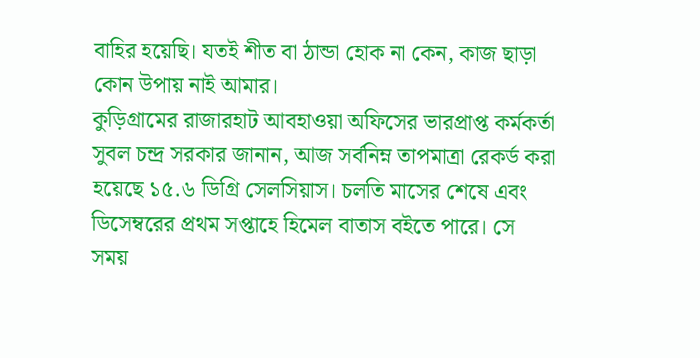বাহির হয়েছি। যতই শীত বা ঠান্ডা হোক না কেন, কাজ ছাড়া কোন উপায় নাই আমার।
কুড়িগ্রামের রাজারহাট আবহাওয়া অফিসের ভারপ্রাপ্ত কর্মকর্তা সুবল চন্দ্র সরকার জানান, আজ সর্বনিম্ন তাপমাত্রা রেকর্ড করা হয়েছে ১৫.৬ ডিগ্রি সেলসিয়াস। চলতি মাসের শেষে এবং ডিসেম্বরের প্রথম সপ্তাহে হিমেল বাতাস বইতে পারে। সে সময়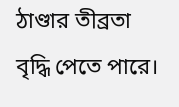ঠাণ্ডার তীব্রতা বৃদ্ধি পেতে পারে।